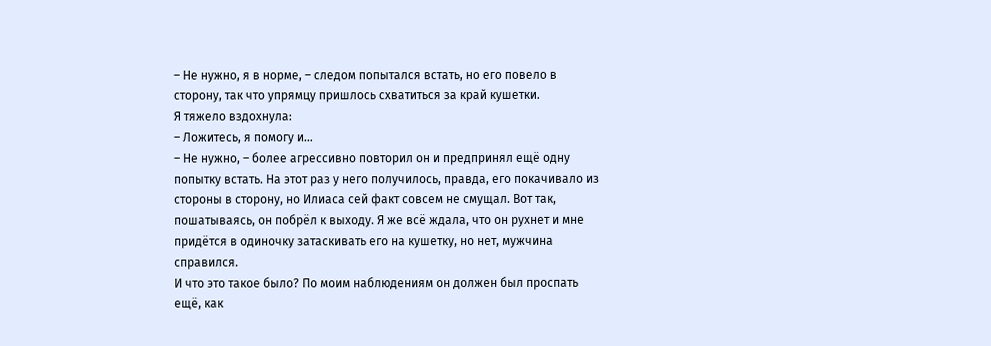– Не нужно, я в норме, – следом попытался встать, но его повело в сторону, так что упрямцу пришлось схватиться за край кушетки.
Я тяжело вздохнула:
– Ложитесь, я помогу и…
– Не нужно, – более агрессивно повторил он и предпринял ещё одну попытку встать. На этот раз у него получилось, правда, его покачивало из стороны в сторону, но Илиаса сей факт совсем не смущал. Вот так, пошатываясь, он побрёл к выходу. Я же всё ждала, что он рухнет и мне придётся в одиночку затаскивать его на кушетку, но нет, мужчина справился.
И что это такое было? По моим наблюдениям он должен был проспать ещё, как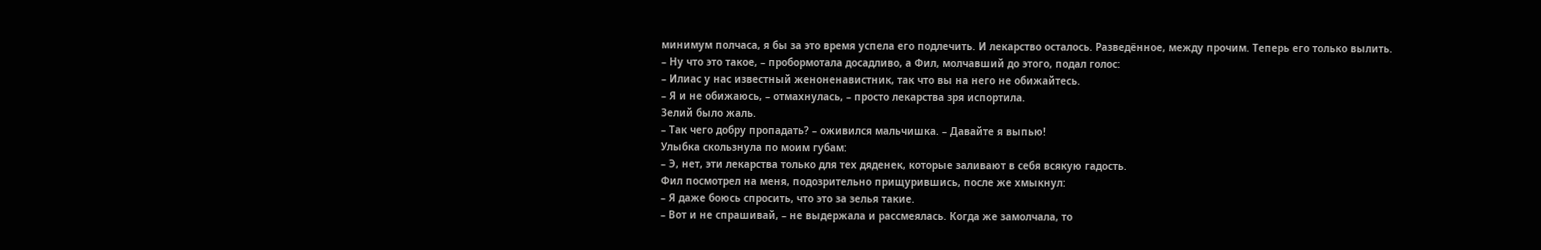минимум полчаса, я бы за это время успела его подлечить. И лекарство осталось. Разведённое, между прочим. Теперь его только вылить.
– Ну что это такое, – пробормотала досадливо, а Фил, молчавший до этого, подал голос:
– Илиас у нас известный женоненавистник, так что вы на него не обижайтесь.
– Я и не обижаюсь, – отмахнулась, – просто лекарства зря испортила.
Зелий было жаль.
– Так чего добру пропадать? – оживился мальчишка. – Давайте я выпью!
Улыбка скользнула по моим губам:
– Э, нет, эти лекарства только для тех дяденек, которые заливают в себя всякую гадость.
Фил посмотрел на меня, подозрительно прищурившись, после же хмыкнул:
– Я даже боюсь спросить, что это за зелья такие.
– Вот и не спрашивай, – не выдержала и рассмеялась. Когда же замолчала, то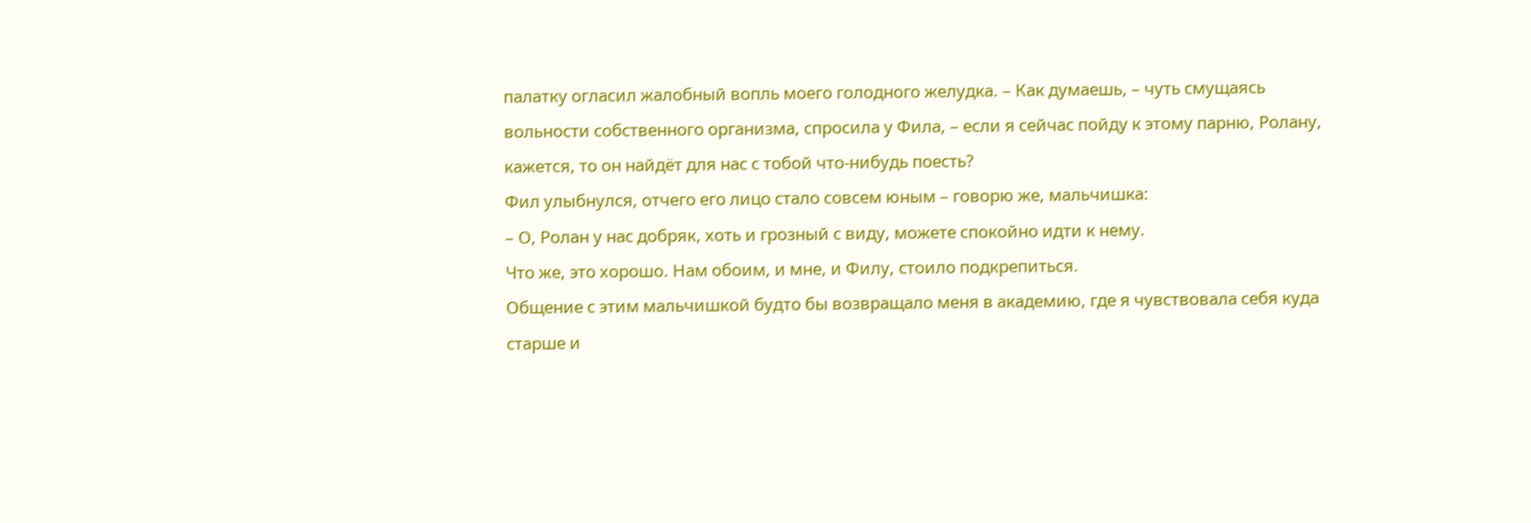палатку огласил жалобный вопль моего голодного желудка. – Как думаешь, – чуть смущаясь вольности собственного организма, спросила у Фила, – если я сейчас пойду к этому парню, Ролану, кажется, то он найдёт для нас с тобой что-нибудь поесть?
Фил улыбнулся, отчего его лицо стало совсем юным – говорю же, мальчишка:
– О, Ролан у нас добряк, хоть и грозный с виду, можете спокойно идти к нему.
Что же, это хорошо. Нам обоим, и мне, и Филу, стоило подкрепиться.
Общение с этим мальчишкой будто бы возвращало меня в академию, где я чувствовала себя куда старше и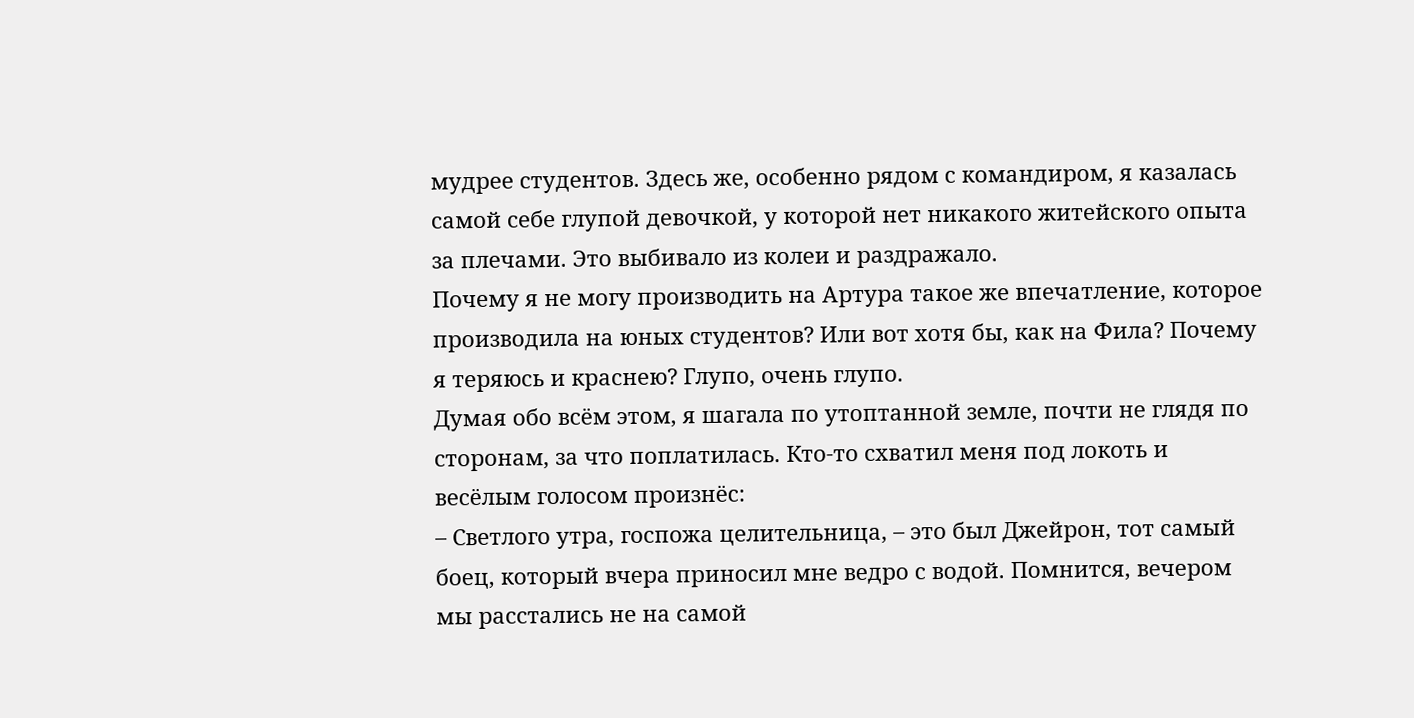мудрее студентов. Здесь же, особенно рядом с командиром, я казалась самой себе глупой девочкой, у которой нет никакого житейского опыта за плечами. Это выбивало из колеи и раздражало.
Почему я не могу производить на Артура такое же впечатление, которое производила на юных студентов? Или вот хотя бы, как на Фила? Почему я теряюсь и краснею? Глупо, очень глупо.
Думая обо всём этом, я шагала по утоптанной земле, почти не глядя по сторонам, за что поплатилась. Кто-то схватил меня под локоть и весёлым голосом произнёс:
– Светлого утра, госпожа целительница, – это был Джейрон, тот самый боец, который вчера приносил мне ведро с водой. Помнится, вечером мы расстались не на самой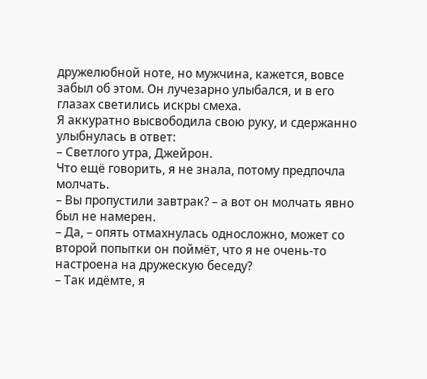дружелюбной ноте, но мужчина, кажется, вовсе забыл об этом. Он лучезарно улыбался, и в его глазах светились искры смеха.
Я аккуратно высвободила свою руку, и сдержанно улыбнулась в ответ:
– Светлого утра, Джейрон.
Что ещё говорить, я не знала, потому предпочла молчать.
– Вы пропустили завтрак? – а вот он молчать явно был не намерен.
– Да, – опять отмахнулась односложно, может со второй попытки он поймёт, что я не очень-то настроена на дружескую беседу?
– Так идёмте, я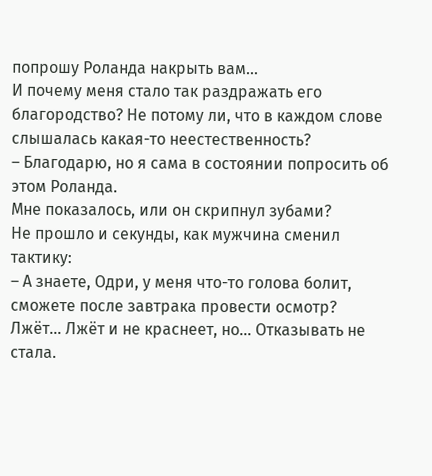попрошу Роланда накрыть вам…
И почему меня стало так раздражать его благородство? Не потому ли, что в каждом слове слышалась какая-то неестественность?
– Благодарю, но я сама в состоянии попросить об этом Роланда.
Мне показалось, или он скрипнул зубами?
Не прошло и секунды, как мужчина сменил тактику:
– А знаете, Одри, у меня что-то голова болит, сможете после завтрака провести осмотр?
Лжёт… Лжёт и не краснеет, но… Отказывать не стала.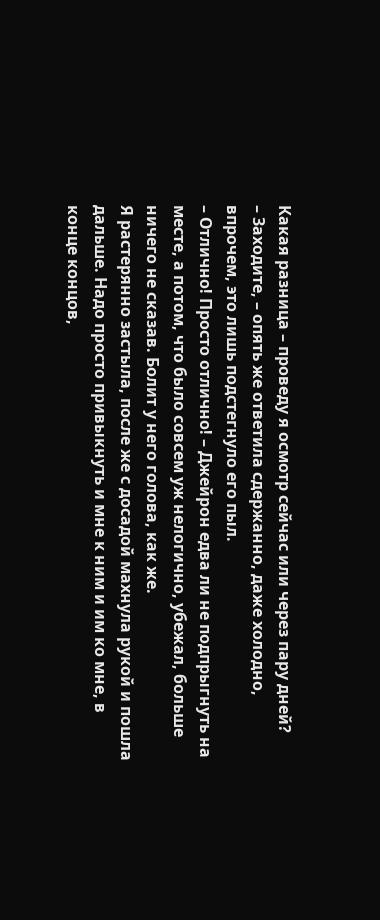Какая разница – проведу я осмотр сейчас или через пару дней?
– Заходите, – опять же ответила сдержанно, даже холодно, впрочем, это лишь подстегнуло его пыл.
– Отлично! Просто отлично! – Джейрон едва ли не подпрыгнуть на месте, а потом, что было совсем уж нелогично, убежал, больше ничего не сказав. Болит у него голова, как же.
Я растерянно застыла, после же с досадой махнула рукой и пошла дальше. Надо просто привыкнуть и мне к ним и им ко мне, в конце концов,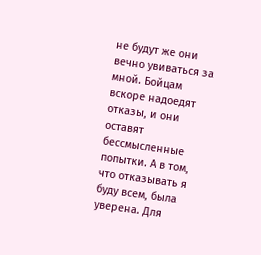не будут же они вечно увиваться за мной. Бойцам вскоре надоедят отказы, и они оставят бессмысленные попытки. А в том, что отказывать я буду всем, была уверена. Для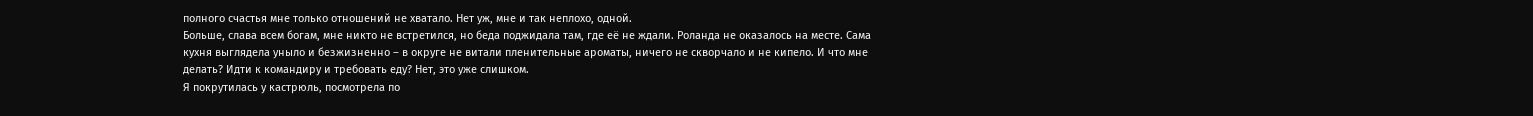полного счастья мне только отношений не хватало. Нет уж, мне и так неплохо, одной.
Больше, слава всем богам, мне никто не встретился, но беда поджидала там, где её не ждали. Роланда не оказалось на месте. Сама кухня выглядела уныло и безжизненно – в округе не витали пленительные ароматы, ничего не скворчало и не кипело. И что мне делать? Идти к командиру и требовать еду? Нет, это уже слишком.
Я покрутилась у кастрюль, посмотрела по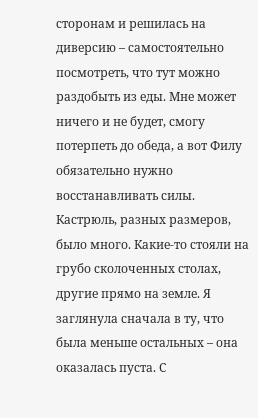сторонам и решилась на диверсию – самостоятельно посмотреть, что тут можно раздобыть из еды. Мне может ничего и не будет, смогу потерпеть до обеда, а вот Филу обязательно нужно восстанавливать силы.
Кастрюль, разных размеров, было много. Какие-то стояли на грубо сколоченных столах, другие прямо на земле. Я заглянула сначала в ту, что была меньше остальных – она оказалась пуста. С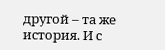другой – та же история. И с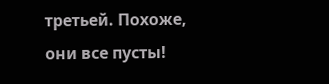третьей. Похоже, они все пусты!